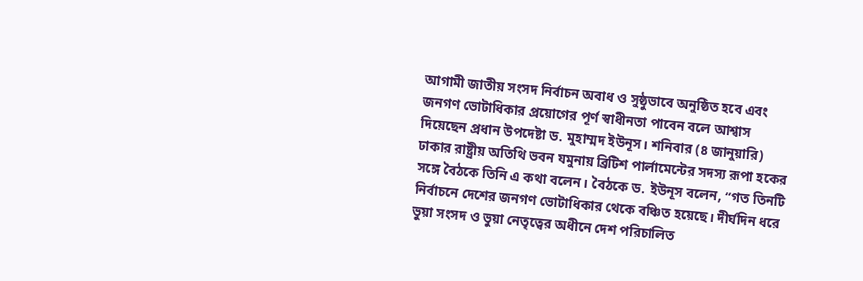আগামী জাতীয় সংসদ নির্বাচন অবাধ ও সুষ্ঠুভাবে অনুষ্ঠিত হবে এবং জনগণ ভোটাধিকার প্রয়োগের পূর্ণ স্বাধীনতা পাবেন বলে আশ্বাস দিয়েছেন প্রধান উপদেষ্টা ড. মুহাম্মদ ইউনূস। শনিবার (৪ জানুয়ারি) ঢাকার রাষ্ট্রীয় অতিথি ভবন যমুনায় ব্রিটিশ পার্লামেন্টের সদস্য রূপা হকের সঙ্গে বৈঠকে তিনি এ কথা বলেন। বৈঠকে ড. ইউনূস বলেন, “গত তিনটি নির্বাচনে দেশের জনগণ ভোটাধিকার থেকে বঞ্চিত হয়েছে। দীর্ঘদিন ধরে ভুয়া সংসদ ও ভুয়া নেতৃত্বের অধীনে দেশ পরিচালিত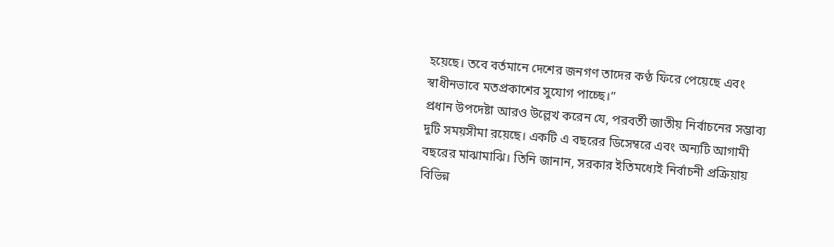হয়েছে। তবে বর্তমানে দেশের জনগণ তাদের কণ্ঠ ফিরে পেয়েছে এবং স্বাধীনভাবে মতপ্রকাশের সুযোগ পাচ্ছে।”
প্রধান উপদেষ্টা আরও উল্লেখ করেন যে, পরবর্তী জাতীয় নির্বাচনের সম্ভাব্য দুটি সময়সীমা রয়েছে। একটি এ বছরের ডিসেম্বরে এবং অন্যটি আগামী বছরের মাঝামাঝি। তিনি জানান, সরকার ইতিমধ্যেই নির্বাচনী প্রক্রিয়ায় বিভিন্ন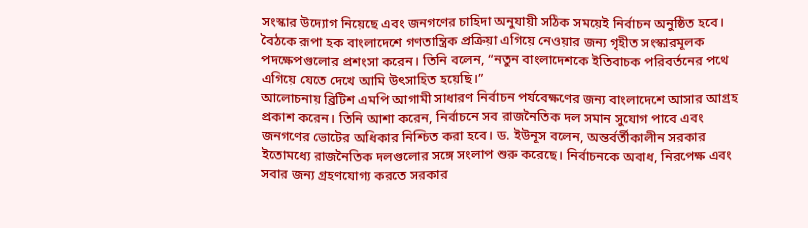সংস্কার উদ্যোগ নিয়েছে এবং জনগণের চাহিদা অনুযায়ী সঠিক সময়েই নির্বাচন অনুষ্ঠিত হবে। বৈঠকে রূপা হক বাংলাদেশে গণতান্ত্রিক প্রক্রিয়া এগিয়ে নেওয়ার জন্য গৃহীত সংস্কারমূলক পদক্ষেপগুলোর প্রশংসা করেন। তিনি বলেন, “নতুন বাংলাদেশকে ইতিবাচক পরিবর্তনের পথে এগিয়ে যেতে দেখে আমি উৎসাহিত হয়েছি।”
আলোচনায় ব্রিটিশ এমপি আগামী সাধারণ নির্বাচন পর্যবেক্ষণের জন্য বাংলাদেশে আসার আগ্রহ প্রকাশ করেন। তিনি আশা করেন, নির্বাচনে সব রাজনৈতিক দল সমান সুযোগ পাবে এবং জনগণের ভোটের অধিকার নিশ্চিত করা হবে। ড. ইউনূস বলেন, অন্তর্বর্তীকালীন সরকার ইতোমধ্যে রাজনৈতিক দলগুলোর সঙ্গে সংলাপ শুরু করেছে। নির্বাচনকে অবাধ, নিরপেক্ষ এবং সবার জন্য গ্রহণযোগ্য করতে সরকার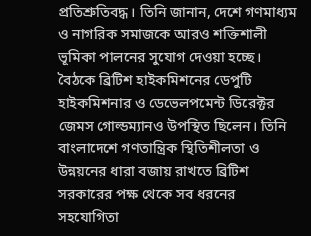প্রতিশ্রুতিবদ্ধ। তিনি জানান, দেশে গণমাধ্যম ও নাগরিক সমাজকে আরও শক্তিশালী ভূমিকা পালনের সুযোগ দেওয়া হচ্ছে।
বৈঠকে ব্রিটিশ হাইকমিশনের ডেপুটি হাইকমিশনার ও ডেভেলপমেন্ট ডিরেক্টর জেমস গোল্ডম্যানও উপস্থিত ছিলেন। তিনি বাংলাদেশে গণতান্ত্রিক স্থিতিশীলতা ও উন্নয়নের ধারা বজায় রাখতে ব্রিটিশ সরকারের পক্ষ থেকে সব ধরনের সহযোগিতা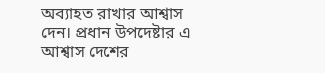অব্যাহত রাখার আশ্বাস দেন। প্রধান উপদেষ্টার এ আশ্বাস দেশের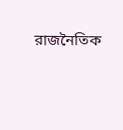রাজনৈতিক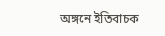অঙ্গনে ইতিবাচক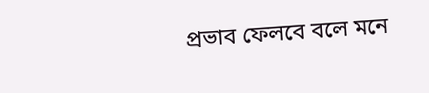প্রভাব ফেলবে বলে মনে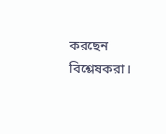করছেন বিশ্লেষকরা।